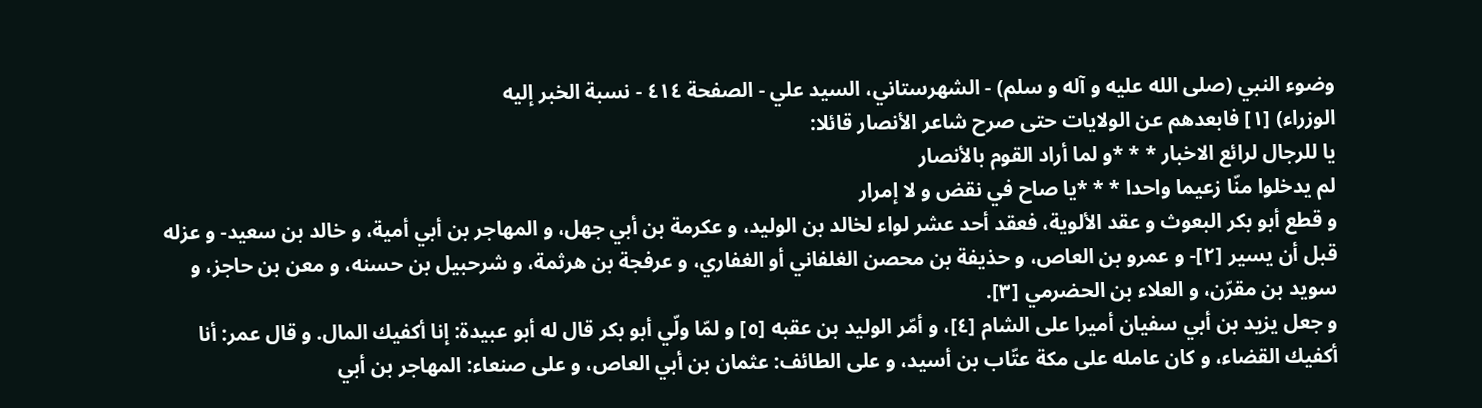وضوء النبي (صلى الله عليه و آله و سلم) - الشهرستاني، السيد علي - الصفحة ٤١٤ - نسبة الخبر إليه
الوزراء) [١] فابعدهم عن الولايات حتى صرح شاعر الأنصار قائلا:
يا للرجال لرائع الاخبار * * *و لما أراد القوم بالأنصار
لم يدخلوا منّا زعيما واحدا * * *يا صاح في نقض و لا إمرار
و قطع أبو بكر البعوث و عقد الألوية، فعقد أحد عشر لواء لخالد بن الوليد، و عكرمة بن أبي جهل، و المهاجر بن أبي أمية، و خالد بن سعيد- و عزله قبل أن يسير [٢]- و عمرو بن العاص، و حذيفة بن محصن الغلفاني أو الغفاري، و عرفجة بن هرثمة، و شرحبيل بن حسنه، و معن بن حاجز، و سويد بن مقرّن، و العلاء بن الحضرمي [٣].
و جعل يزيد بن أبي سفيان أميرا على الشام [٤]، و أمّر الوليد بن عقبه [٥] و لمّا ولّي أبو بكر قال له أبو عبيدة: إنا أكفيك المال. و قال عمر: أنا أكفيك القضاء، و كان عامله على مكة عتّاب بن أسيد، و على الطائف: عثمان بن أبي العاص، و على صنعاء: المهاجر بن أبي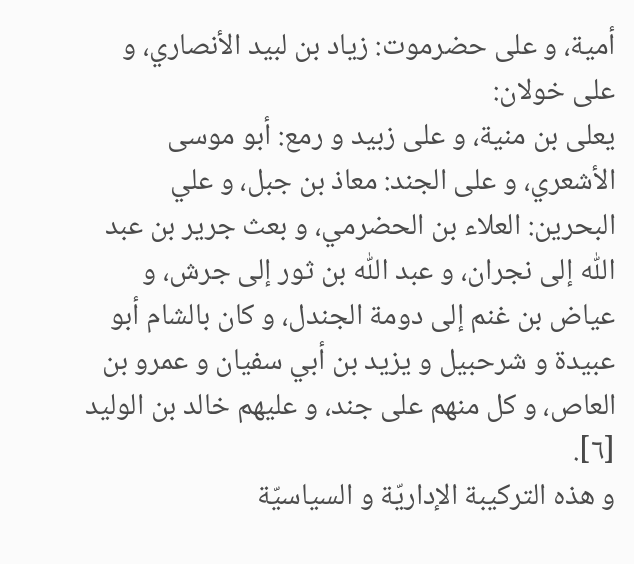أمية، و على حضرموت: زياد بن لبيد الأنصاري، و على خولان:
يعلى بن منية، و على زبيد و رمع: أبو موسى الأشعري، و على الجند: معاذ بن جبل، و علي البحرين: العلاء بن الحضرمي، و بعث جرير بن عبد اللّٰه إلى نجران، و عبد اللّٰه بن ثور إلى جرش، و عياض بن غنم إلى دومة الجندل، و كان بالشام أبو عبيدة و شرحبيل و يزيد بن أبي سفيان و عمرو بن العاص، و كل منهم على جند، و عليهم خالد بن الوليد [٦].
و هذه التركيبة الإداريّة و السياسيّة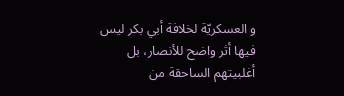و العسكريّة لخلافة أبي بكر ليس فيها أثر واضح للأنصار، بل أغلبيتهم الساحقة من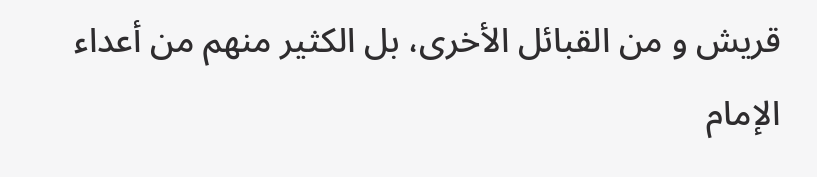قريش و من القبائل الأخرى، بل الكثير منهم من أعداء الإمام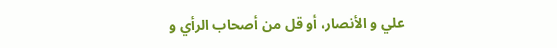علي و الأنصار، أو قل من أصحاب الرأي و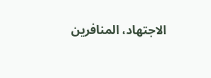الاجتهاد، المنافرين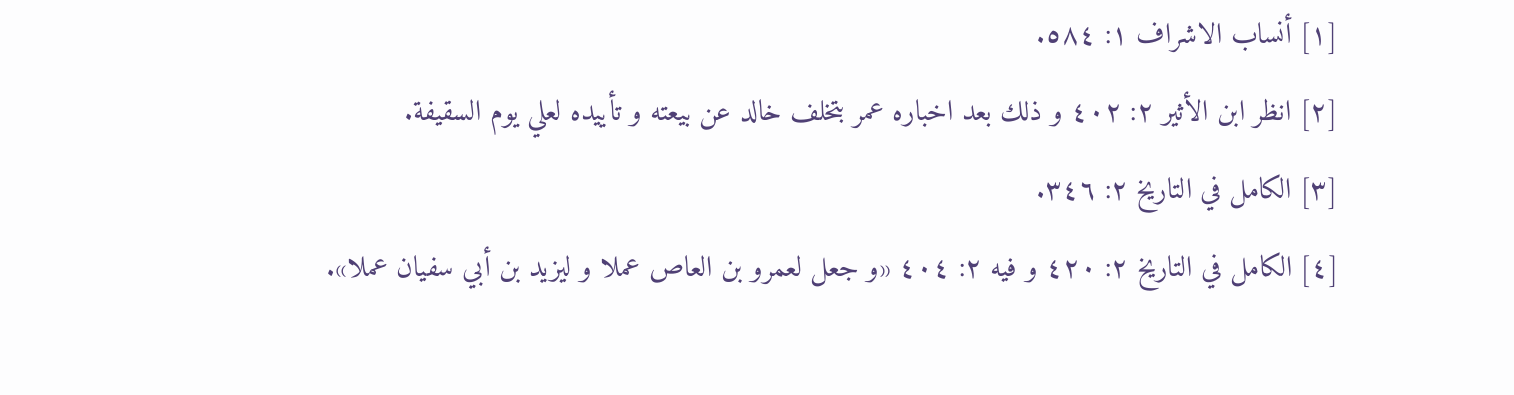[١] أنساب الاشراف ١: ٥٨٤.
[٢] انظر ابن الأثير ٢: ٤٠٢ و ذلك بعد اخباره عمر بتخلف خالد عن بيعته و تأييده لعلي يوم السقيفة.
[٣] الكامل في التاريخ ٢: ٣٤٦.
[٤] الكامل في التاريخ ٢: ٤٢٠ و فيه ٢: ٤٠٤ «و جعل لعمرو بن العاص عملا و ليزيد بن أبي سفيان عملا».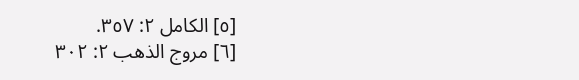[٥] الكامل ٢: ٣٥٧.
[٦] مروج الذهب ٢: ٣٠٢